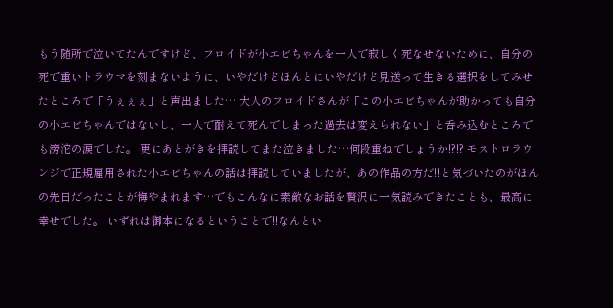もう随所で泣いてたんですけど、フロイドが小エビちゃんを一人で寂しく死なせないために、自分の死で重いトラウマを刻まないように、いやだけどほんとにいやだけど見送って生きる選択をしてみせたところで「うぇぇぇ」と声出ました… 大人のフロイドさんが「この小エビちゃんが助かっても自分の小エビちゃんではないし、一人で耐えて死んでしまった過去は変えられない」と呑み込むところでも滂沱の涙でした。 更にあとがきを拝読してまた泣きました…何段重ねでしょうか!?!? モストロラウンジで正規雇用された小エビちゃんの話は拝読していましたが、あの作品の方だ!!と気づいたのがほんの先日だったことが悔やまれます…でもこんなに素敵なお話を贅沢に一気読みできたことも、最高に幸せでした。 いずれは御本になるということで!!なんとい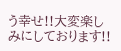う幸せ!!大変楽しみにしております!!